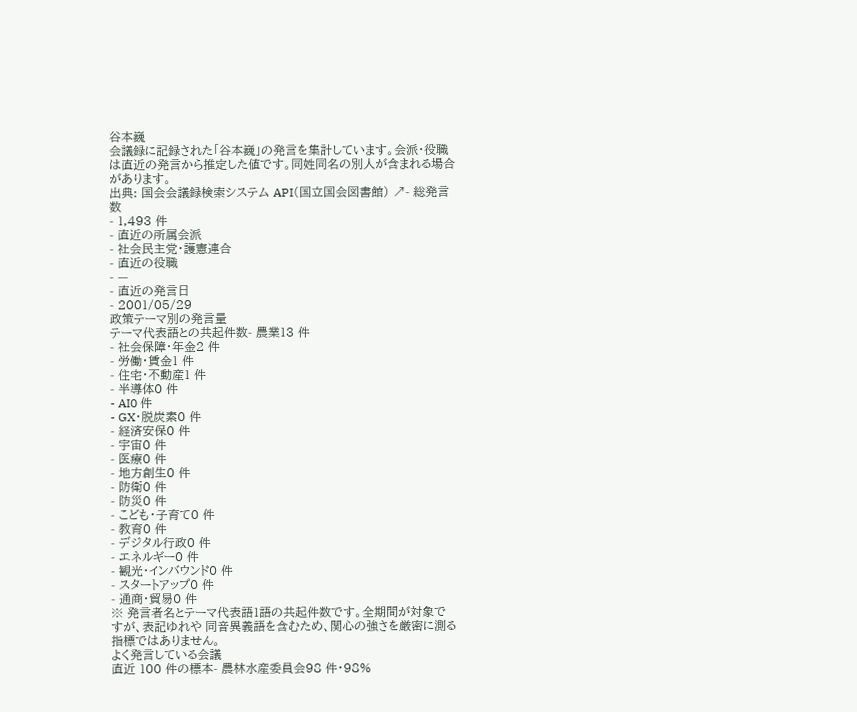谷本巍
会議録に記録された「谷本巍」の発言を集計しています。会派・役職は直近の発言から推定した値です。同姓同名の別人が含まれる場合があります。
出典: 国会会議録検索システム API(国立国会図書館) ↗- 総発言数
- 1,493 件
- 直近の所属会派
- 社会民主党・護憲連合
- 直近の役職
- —
- 直近の発言日
- 2001/05/29
政策テーマ別の発言量
テーマ代表語との共起件数- 農業13 件
- 社会保障・年金2 件
- 労働・賃金1 件
- 住宅・不動産1 件
- 半導体0 件
- AI0 件
- GX・脱炭素0 件
- 経済安保0 件
- 宇宙0 件
- 医療0 件
- 地方創生0 件
- 防衛0 件
- 防災0 件
- こども・子育て0 件
- 教育0 件
- デジタル行政0 件
- エネルギー0 件
- 観光・インバウンド0 件
- スタートアップ0 件
- 通商・貿易0 件
※ 発言者名とテーマ代表語1語の共起件数です。全期間が対象ですが、表記ゆれや 同音異義語を含むため、関心の強さを厳密に測る指標ではありません。
よく発言している会議
直近 100 件の標本- 農林水産委員会98 件・98%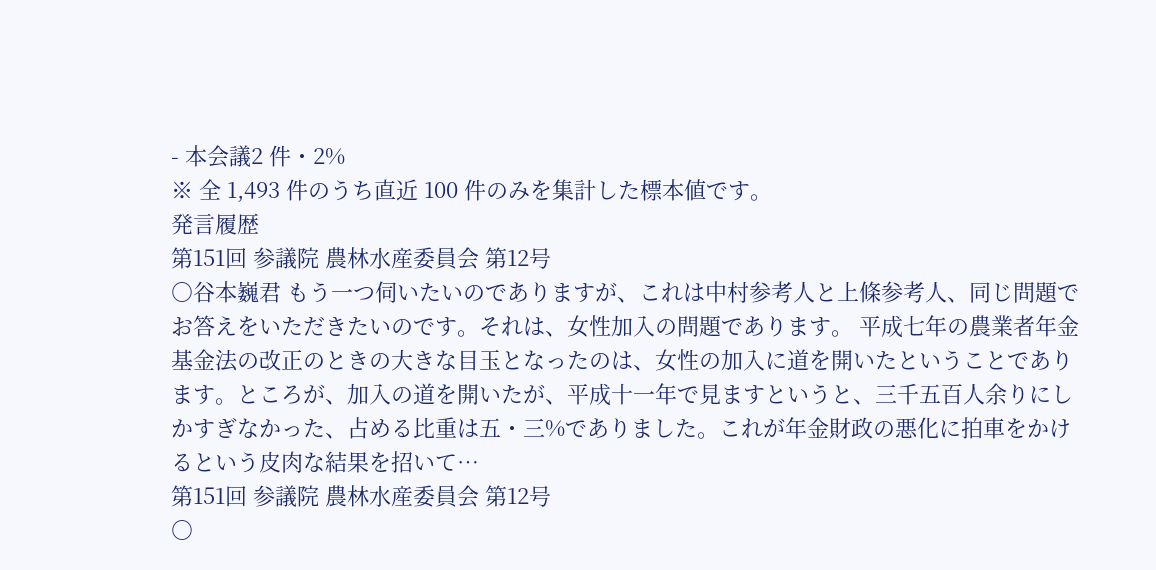- 本会議2 件・2%
※ 全 1,493 件のうち直近 100 件のみを集計した標本値です。
発言履歴
第151回 参議院 農林水産委員会 第12号
○谷本巍君 もう一つ伺いたいのでありますが、これは中村参考人と上條参考人、同じ問題でお答えをいただきたいのです。それは、女性加入の問題であります。 平成七年の農業者年金基金法の改正のときの大きな目玉となったのは、女性の加入に道を開いたということであります。ところが、加入の道を開いたが、平成十一年で見ますというと、三千五百人余りにしかすぎなかった、占める比重は五・三%でありました。これが年金財政の悪化に拍車をかけるという皮肉な結果を招いて…
第151回 参議院 農林水産委員会 第12号
○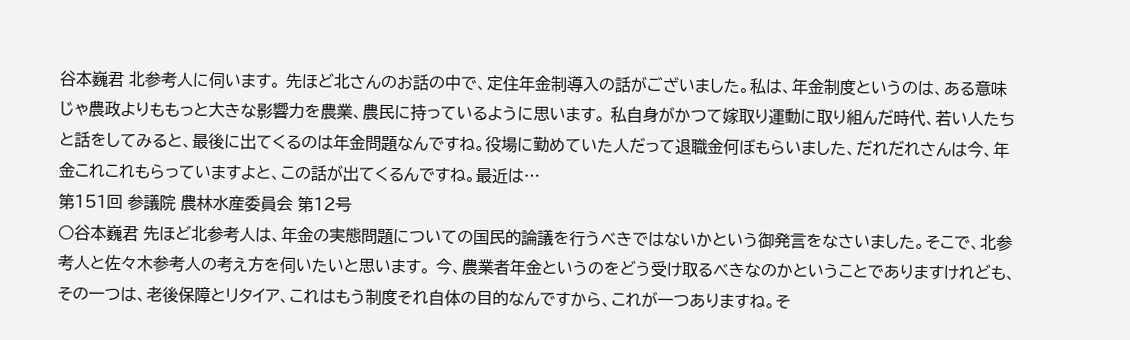谷本巍君 北参考人に伺います。 先ほど北さんのお話の中で、定住年金制導入の話がございました。私は、年金制度というのは、ある意味じゃ農政よりももっと大きな影響力を農業、農民に持っているように思います。 私自身がかつて嫁取り運動に取り組んだ時代、若い人たちと話をしてみると、最後に出てくるのは年金問題なんですね。役場に勤めていた人だって退職金何ぼもらいました、だれだれさんは今、年金これこれもらっていますよと、この話が出てくるんですね。最近は…
第151回 参議院 農林水産委員会 第12号
○谷本巍君 先ほど北参考人は、年金の実態問題についての国民的論議を行うべきではないかという御発言をなさいました。そこで、北参考人と佐々木参考人の考え方を伺いたいと思います。 今、農業者年金というのをどう受け取るべきなのかということでありますけれども、その一つは、老後保障とリタイア、これはもう制度それ自体の目的なんですから、これが一つありますね。そ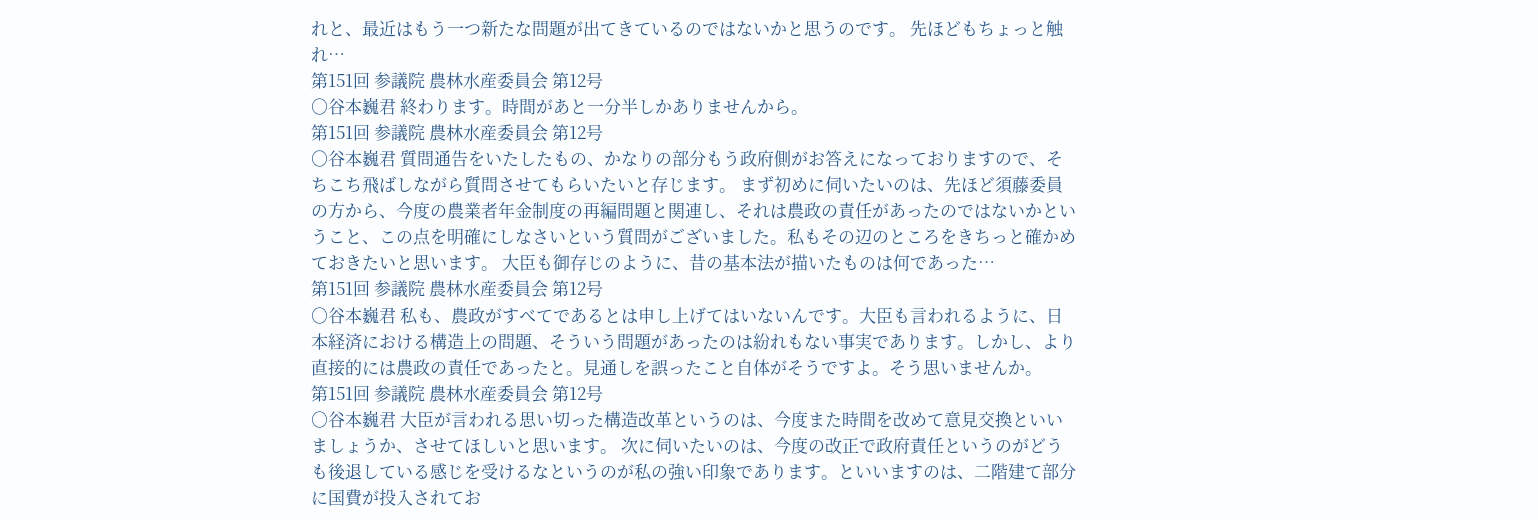れと、最近はもう一つ新たな問題が出てきているのではないかと思うのです。 先ほどもちょっと触れ…
第151回 参議院 農林水産委員会 第12号
○谷本巍君 終わります。時間があと一分半しかありませんから。
第151回 参議院 農林水産委員会 第12号
○谷本巍君 質問通告をいたしたもの、かなりの部分もう政府側がお答えになっておりますので、そちこち飛ばしながら質問させてもらいたいと存じます。 まず初めに伺いたいのは、先ほど須藤委員の方から、今度の農業者年金制度の再編問題と関連し、それは農政の責任があったのではないかということ、この点を明確にしなさいという質問がございました。私もその辺のところをきちっと確かめておきたいと思います。 大臣も御存じのように、昔の基本法が描いたものは何であった…
第151回 参議院 農林水産委員会 第12号
○谷本巍君 私も、農政がすべてであるとは申し上げてはいないんです。大臣も言われるように、日本経済における構造上の問題、そういう問題があったのは紛れもない事実であります。しかし、より直接的には農政の責任であったと。見通しを誤ったこと自体がそうですよ。そう思いませんか。
第151回 参議院 農林水産委員会 第12号
○谷本巍君 大臣が言われる思い切った構造改革というのは、今度また時間を改めて意見交換といいましょうか、させてほしいと思います。 次に伺いたいのは、今度の改正で政府責任というのがどうも後退している感じを受けるなというのが私の強い印象であります。といいますのは、二階建て部分に国費が投入されてお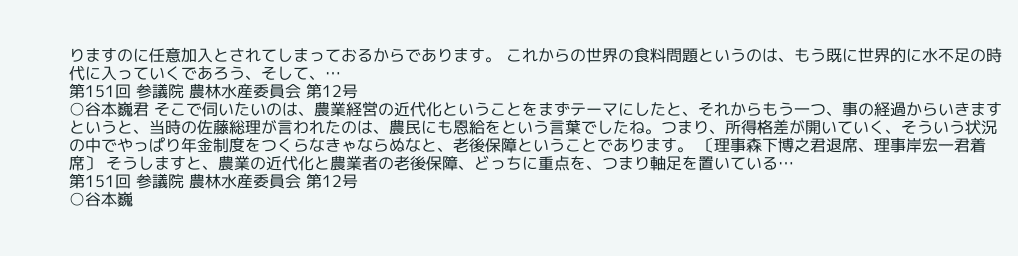りますのに任意加入とされてしまっておるからであります。 これからの世界の食料問題というのは、もう既に世界的に水不足の時代に入っていくであろう、そして、…
第151回 参議院 農林水産委員会 第12号
○谷本巍君 そこで伺いたいのは、農業経営の近代化ということをまずテーマにしたと、それからもう一つ、事の経過からいきますというと、当時の佐藤総理が言われたのは、農民にも恩給をという言葉でしたね。つまり、所得格差が開いていく、そういう状況の中でやっぱり年金制度をつくらなきゃならぬなと、老後保障ということであります。 〔理事森下博之君退席、理事岸宏一君着席〕 そうしますと、農業の近代化と農業者の老後保障、どっちに重点を、つまり軸足を置いている…
第151回 参議院 農林水産委員会 第12号
○谷本巍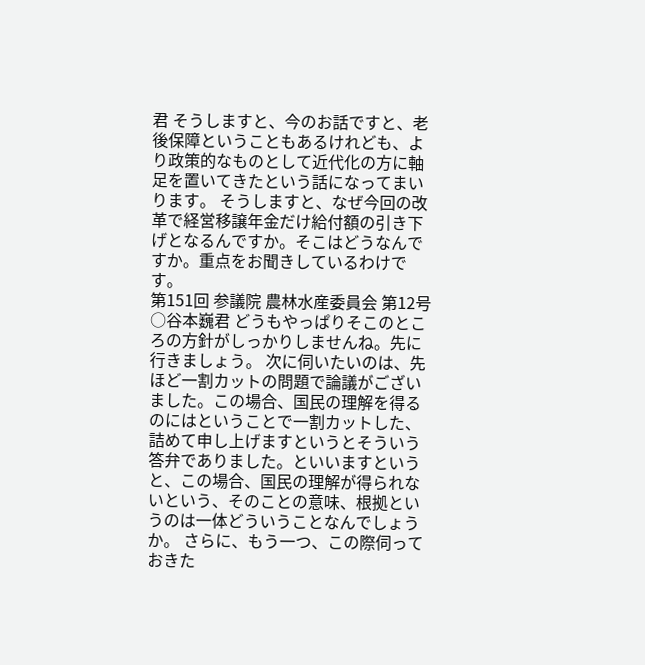君 そうしますと、今のお話ですと、老後保障ということもあるけれども、より政策的なものとして近代化の方に軸足を置いてきたという話になってまいります。 そうしますと、なぜ今回の改革で経営移譲年金だけ給付額の引き下げとなるんですか。そこはどうなんですか。重点をお聞きしているわけです。
第151回 参議院 農林水産委員会 第12号
○谷本巍君 どうもやっぱりそこのところの方針がしっかりしませんね。先に行きましょう。 次に伺いたいのは、先ほど一割カットの問題で論議がございました。この場合、国民の理解を得るのにはということで一割カットした、詰めて申し上げますというとそういう答弁でありました。といいますというと、この場合、国民の理解が得られないという、そのことの意味、根拠というのは一体どういうことなんでしょうか。 さらに、もう一つ、この際伺っておきた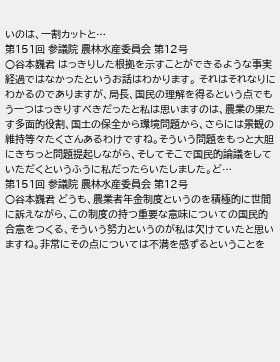いのは、一割カットと…
第151回 参議院 農林水産委員会 第12号
○谷本巍君 はっきりした根拠を示すことができるような事実経過ではなかったというお話はわかります。 それはそれなりにわかるのでありますが、局長、国民の理解を得るという点でもう一つはっきりすべきだったと私は思いますのは、農業の果たす多面的役割、国土の保全から環境問題から、さらには景観の維持等々たくさんあるわけですね。そういう問題をもっと大胆にきちっと問題提起しながら、そしてそこで国民的論議をしていただくというふうに私だったらいたしました。ど…
第151回 参議院 農林水産委員会 第12号
○谷本巍君 どうも、農業者年金制度というのを積極的に世間に訴えながら、この制度の持つ重要な意味についての国民的合意をつくる、そういう努力というのが私は欠けていたと思いますね。非常にその点については不満を感ずるということを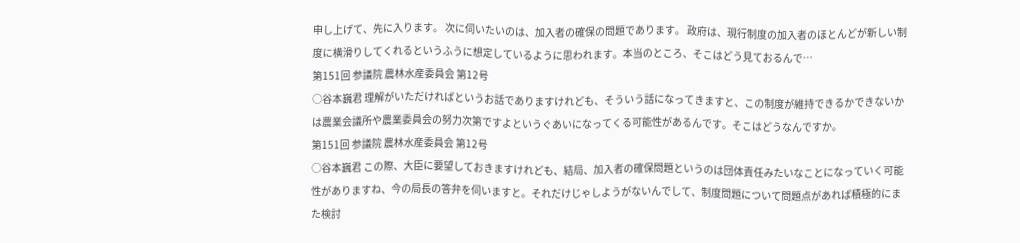申し上げて、先に入ります。 次に伺いたいのは、加入者の確保の問題であります。 政府は、現行制度の加入者のほとんどが新しい制度に横滑りしてくれるというふうに想定しているように思われます。本当のところ、そこはどう見ておるんで…
第151回 参議院 農林水産委員会 第12号
○谷本巍君 理解がいただければというお話でありますけれども、そういう話になってきますと、この制度が維持できるかできないかは農業会議所や農業委員会の努力次第ですよというぐあいになってくる可能性があるんです。そこはどうなんですか。
第151回 参議院 農林水産委員会 第12号
○谷本巍君 この際、大臣に要望しておきますけれども、結局、加入者の確保問題というのは団体責任みたいなことになっていく可能性がありますね、今の局長の答弁を伺いますと。それだけじゃしようがないんでして、制度問題について問題点があれば積極的にまた検討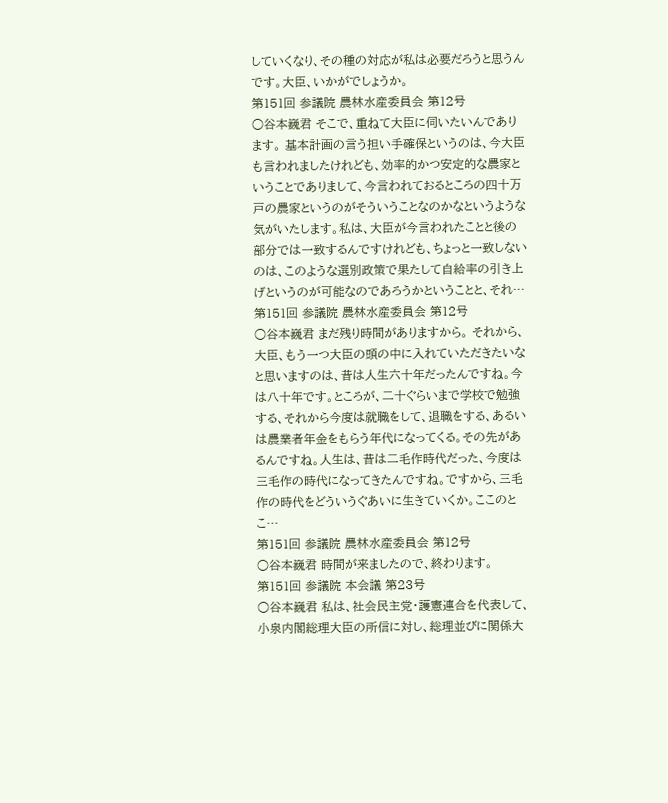していくなり、その種の対応が私は必要だろうと思うんです。大臣、いかがでしょうか。
第151回 参議院 農林水産委員会 第12号
○谷本巍君 そこで、重ねて大臣に伺いたいんであります。 基本計画の言う担い手確保というのは、今大臣も言われましたけれども、効率的かつ安定的な農家ということでありまして、今言われておるところの四十万戸の農家というのがそういうことなのかなというような気がいたします。私は、大臣が今言われたことと後の部分では一致するんですけれども、ちょっと一致しないのは、このような選別政策で果たして自給率の引き上げというのが可能なのであろうかということと、それ…
第151回 参議院 農林水産委員会 第12号
○谷本巍君 まだ残り時間がありますから。 それから、大臣、もう一つ大臣の頭の中に入れていただきたいなと思いますのは、昔は人生六十年だったんですね。今は八十年です。ところが、二十ぐらいまで学校で勉強する、それから今度は就職をして、退職をする、あるいは農業者年金をもらう年代になってくる。その先があるんですね。人生は、昔は二毛作時代だった、今度は三毛作の時代になってきたんですね。ですから、三毛作の時代をどういうぐあいに生きていくか。ここのとこ…
第151回 参議院 農林水産委員会 第12号
○谷本巍君 時間が来ましたので、終わります。
第151回 参議院 本会議 第23号
○谷本巍君 私は、社会民主党・護憲連合を代表して、小泉内閣総理大臣の所信に対し、総理並びに関係大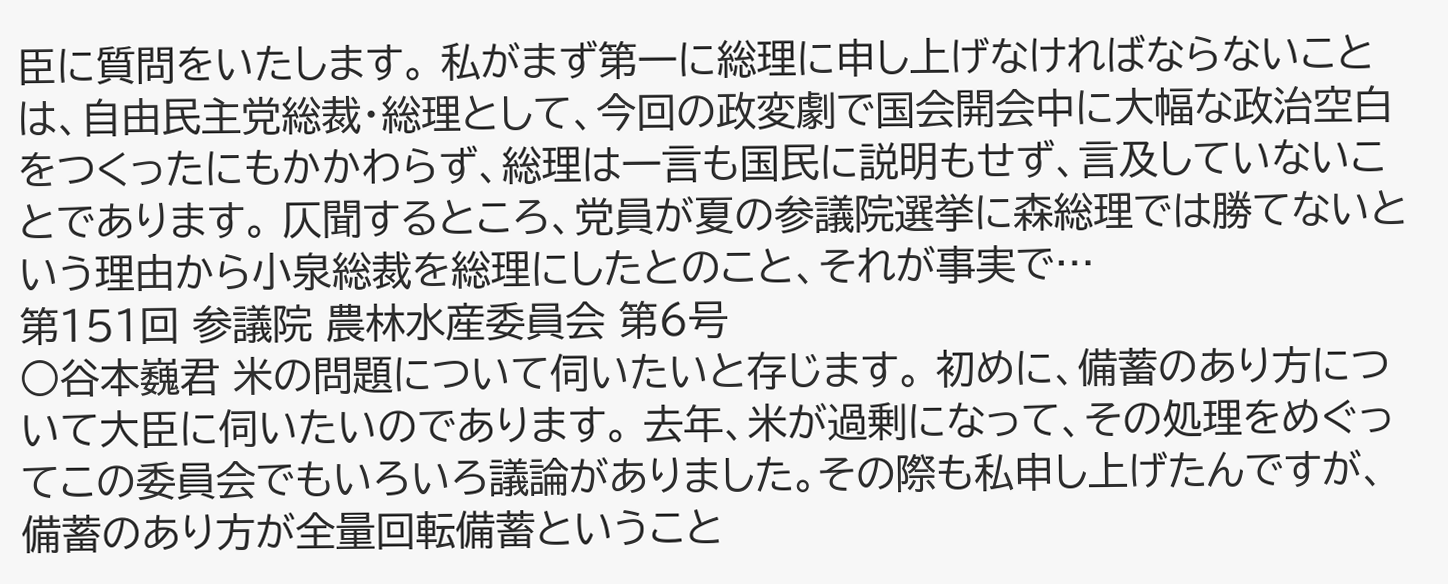臣に質問をいたします。 私がまず第一に総理に申し上げなければならないことは、自由民主党総裁・総理として、今回の政変劇で国会開会中に大幅な政治空白をつくったにもかかわらず、総理は一言も国民に説明もせず、言及していないことであります。 仄聞するところ、党員が夏の参議院選挙に森総理では勝てないという理由から小泉総裁を総理にしたとのこと、それが事実で…
第151回 参議院 農林水産委員会 第6号
○谷本巍君 米の問題について伺いたいと存じます。 初めに、備蓄のあり方について大臣に伺いたいのであります。 去年、米が過剰になって、その処理をめぐってこの委員会でもいろいろ議論がありました。その際も私申し上げたんですが、備蓄のあり方が全量回転備蓄ということ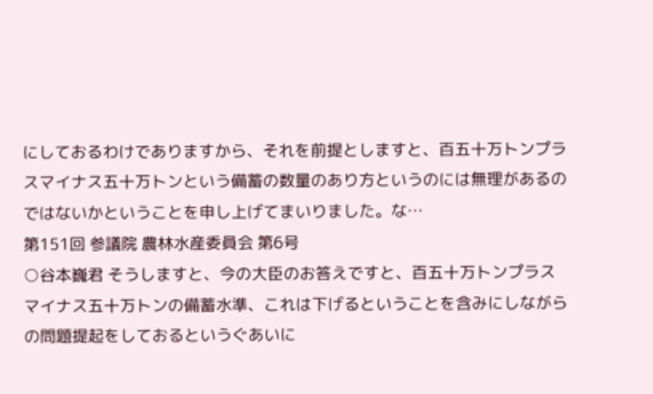にしておるわけでありますから、それを前提としますと、百五十万トンプラスマイナス五十万トンという備蓄の数量のあり方というのには無理があるのではないかということを申し上げてまいりました。な…
第151回 参議院 農林水産委員会 第6号
○谷本巍君 そうしますと、今の大臣のお答えですと、百五十万トンプラスマイナス五十万トンの備蓄水準、これは下げるということを含みにしながらの問題提起をしておるというぐあいに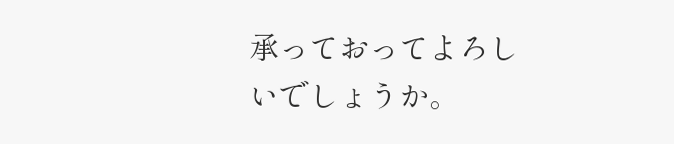承っておってよろしいでしょうか。